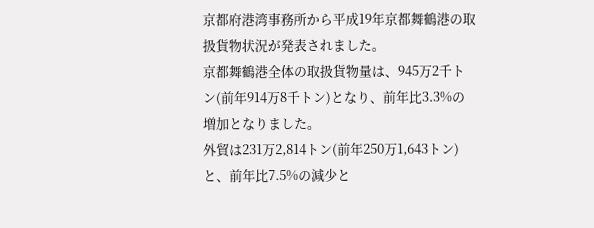京都府港湾事務所から平成19年京都舞鶴港の取扱貨物状況が発表されました。
京都舞鶴港全体の取扱貨物量は、945万2千トン(前年914万8千トン)となり、前年比3.3%の増加となりました。
外貿は231万2,814トン(前年250万1,643トン)と、前年比7.5%の減少と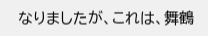なりましたが、これは、舞鶴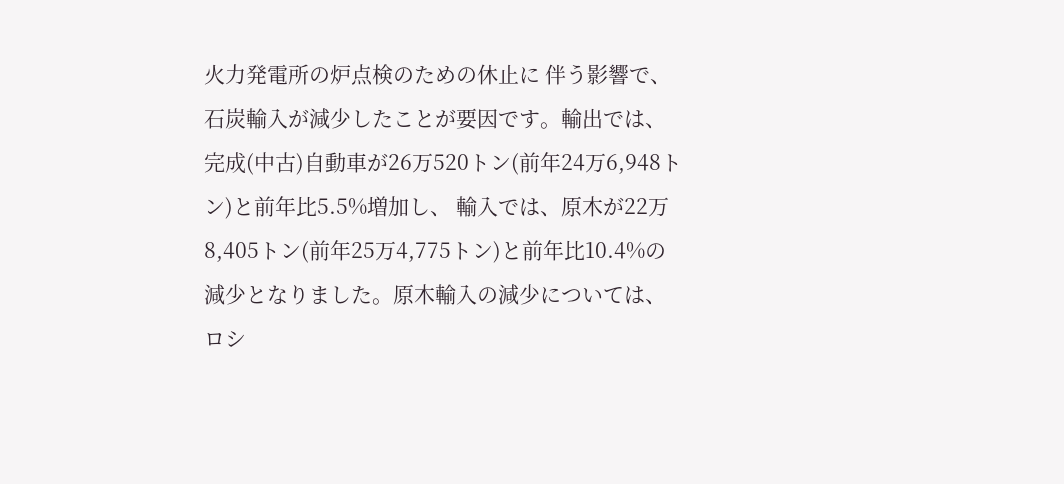火力発電所の炉点検のための休止に 伴う影響で、石炭輸入が減少したことが要因です。輸出では、完成(中古)自動車が26万520トン(前年24万6,948トン)と前年比5.5%増加し、 輸入では、原木が22万8,405トン(前年25万4,775トン)と前年比10.4%の減少となりました。原木輸入の減少については、ロシ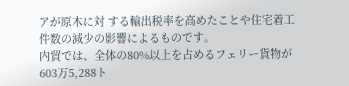アが原木に対 する輸出税率を高めたことや住宅着工件数の減少の影響によるものです。
内貿では、全体の80%以上を占めるフェリー貨物が603万5,288ト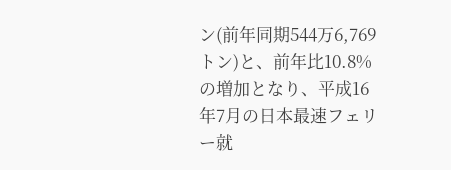ン(前年同期544万6,769トン)と、前年比10.8%の増加となり、平成16年7月の日本最速フェリー就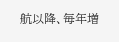航以降、毎年増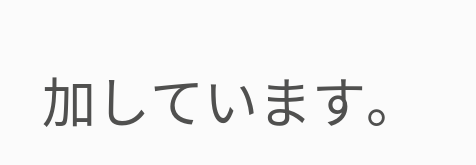加しています。